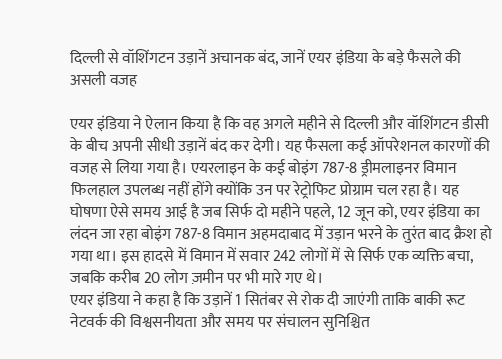दिल्ली से वॉशिंगटन उड़ानें अचानक बंद, जानें एयर इंडिया के बड़े फैसले की असली वजह

एयर इंडिया ने ऐलान किया है कि वह अगले महीने से दिल्ली और वॉशिंगटन डीसी के बीच अपनी सीधी उड़ानें बंद कर देगी। यह फैसला कई ऑपरेशनल कारणों की वजह से लिया गया है। एयरलाइन के कई बोइंग 787-8 ड्रीमलाइनर विमान फिलहाल उपलब्ध नहीं होंगे क्योंकि उन पर रेट्रोफिट प्रोग्राम चल रहा है। यह घोषणा ऐसे समय आई है जब सिर्फ दो महीने पहले, 12 जून को, एयर इंडिया का लंदन जा रहा बोइंग 787-8 विमान अहमदाबाद में उड़ान भरने के तुरंत बाद क्रैश हो गया था। इस हादसे में विमान में सवार 242 लोगों में से सिर्फ एक व्यक्ति बचा, जबकि करीब 20 लोग ज़मीन पर भी मारे गए थे।
एयर इंडिया ने कहा है कि उड़ानें 1 सितंबर से रोक दी जाएंगी ताकि बाकी रूट नेटवर्क की विश्वसनीयता और समय पर संचालन सुनिश्चित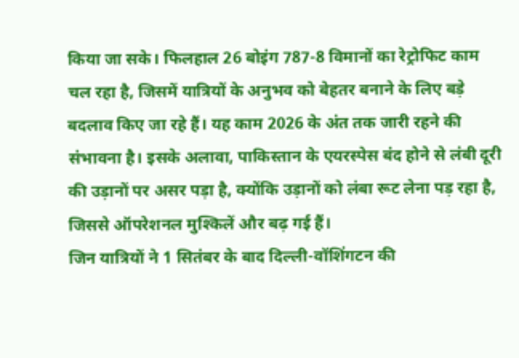किया जा सके। फिलहाल 26 बोइंग 787-8 विमानों का रेट्रोफिट काम चल रहा है, जिसमें यात्रियों के अनुभव को बेहतर बनाने के लिए बड़े बदलाव किए जा रहे हैं। यह काम 2026 के अंत तक जारी रहने की संभावना है। इसके अलावा, पाकिस्तान के एयरस्पेस बंद होने से लंबी दूरी की उड़ानों पर असर पड़ा है, क्योंकि उड़ानों को लंबा रूट लेना पड़ रहा है, जिससे ऑपरेशनल मुश्किलें और बढ़ गई हैं।
जिन यात्रियों ने 1 सितंबर के बाद दिल्ली-वॉशिंगटन की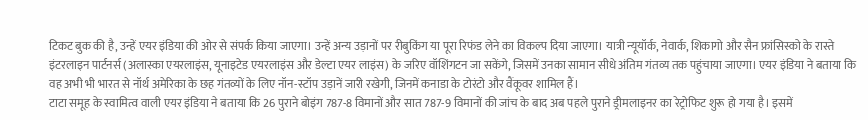टिकट बुक की है, उन्हें एयर इंडिया की ओर से संपर्क किया जाएगा। उन्हें अन्य उड़ानों पर रीबुकिंग या पूरा रिफंड लेने का विकल्प दिया जाएगा। यात्री न्यूयॉर्क, नेवार्क, शिकागो और सैन फ्रांसिस्को के रास्ते इंटरलाइन पार्टनर्स (अलास्का एयरलाइंस, यूनाइटेड एयरलाइंस और डेल्टा एयर लाइंस) के जरिए वॉशिंगटन जा सकेंगे, जिसमें उनका सामान सीधे अंतिम गंतव्य तक पहुंचाया जाएगा। एयर इंडिया ने बताया कि वह अभी भी भारत से नॉर्थ अमेरिका के छह गंतव्यों के लिए नॉन-स्टॉप उड़ानें जारी रखेगी, जिनमें कनाडा के टोरंटो और वैंकूवर शामिल हैं।
टाटा समूह के स्वामित्व वाली एयर इंडिया ने बताया कि 26 पुराने बोइंग 787-8 विमानों और सात 787-9 विमानों की जांच के बाद अब पहले पुराने ड्रीमलाइनर का रेट्रोफिट शुरू हो गया है। इसमें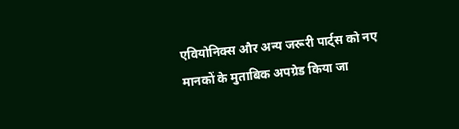एवियोनिक्स और अन्य जरूरी पार्ट्स को नए मानकों के मुताबिक अपग्रेड किया जा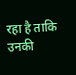रहा है ताकि उनकी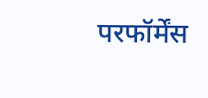परफॉर्मेंस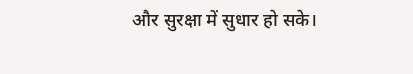और सुरक्षा में सुधार हो सके।